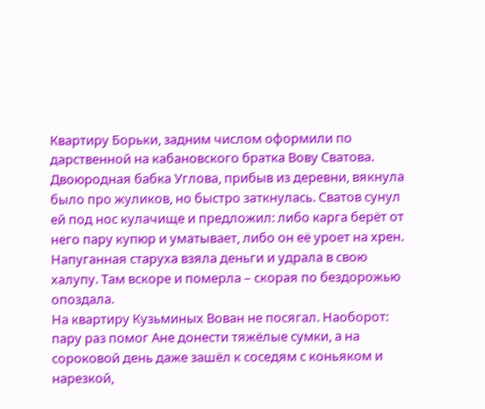Квартиру Борьки, задним числом оформили по дарственной на кабановского братка Вову Сватова. Двоюродная бабка Углова, прибыв из деревни, вякнула было про жуликов, но быстро заткнулась. Сватов сунул ей под нос кулачище и предложил: либо карга берёт от него пару купюр и уматывает, либо он её уроет на хрен. Напуганная старуха взяла деньги и удрала в свою халупу. Там вскоре и померла – скорая по бездорожью опоздала.
На квартиру Кузьминых Вован не посягал. Наоборот: пару раз помог Ане донести тяжёлые сумки, а на сороковой день даже зашёл к соседям с коньяком и нарезкой,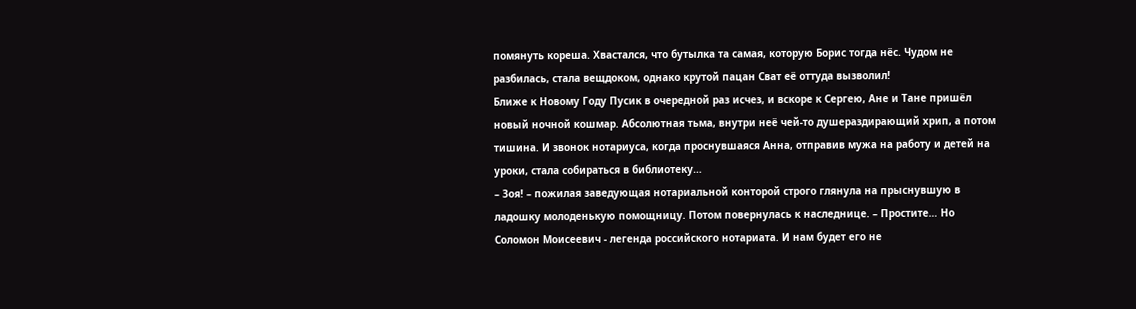помянуть кореша. Хвастался, что бутылка та самая, которую Борис тогда нёс. Чудом не разбилась, стала вещдоком, однако крутой пацан Сват её оттуда вызволил!
Ближе к Новому Году Пусик в очередной раз исчез, и вскоре к Сергею, Ане и Тане пришёл новый ночной кошмар. Абсолютная тьма, внутри неё чей-то душераздирающий хрип, а потом тишина. И звонок нотариуса, когда проснувшаяся Анна, отправив мужа на работу и детей на уроки, стала собираться в библиотеку…
– Зоя! – пожилая заведующая нотариальной конторой строго глянула на прыснувшую в ладошку молоденькую помощницу. Потом повернулась к наследнице. – Простите… Но Соломон Моисеевич - легенда российского нотариата. И нам будет его не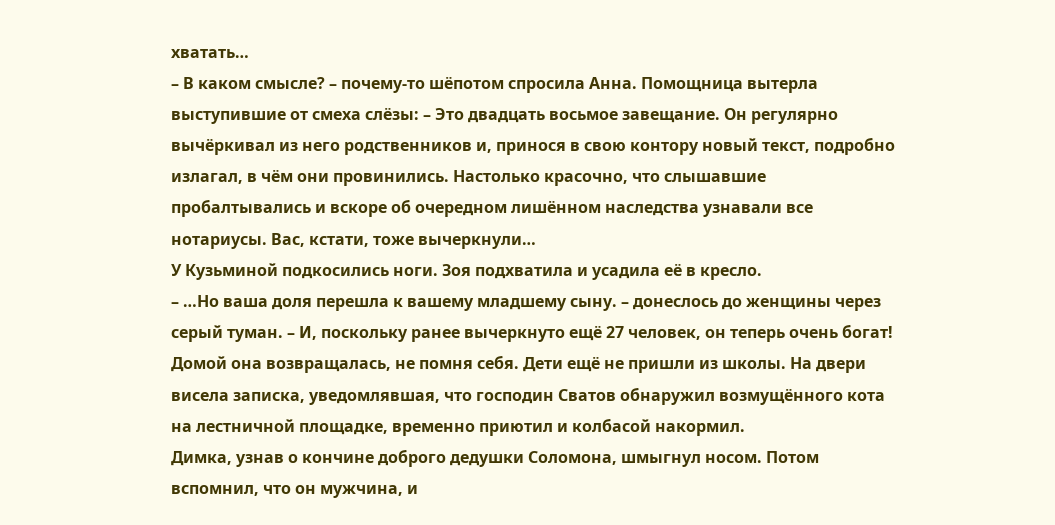хватать…
– В каком смысле? – почему-то шёпотом спросила Анна. Помощница вытерла выступившие от смеха слёзы: – Это двадцать восьмое завещание. Он регулярно вычёркивал из него родственников и, принося в свою контору новый текст, подробно излагал, в чём они провинились. Настолько красочно, что слышавшие пробалтывались и вскоре об очередном лишённом наследства узнавали все нотариусы. Вас, кстати, тоже вычеркнули…
У Кузьминой подкосились ноги. Зоя подхватила и усадила её в кресло.
– …Но ваша доля перешла к вашему младшему сыну. – донеслось до женщины через серый туман. – И, поскольку ранее вычеркнуто ещё 27 человек, он теперь очень богат!
Домой она возвращалась, не помня себя. Дети ещё не пришли из школы. На двери висела записка, уведомлявшая, что господин Сватов обнаружил возмущённого кота на лестничной площадке, временно приютил и колбасой накормил.
Димка, узнав о кончине доброго дедушки Соломона, шмыгнул носом. Потом вспомнил, что он мужчина, и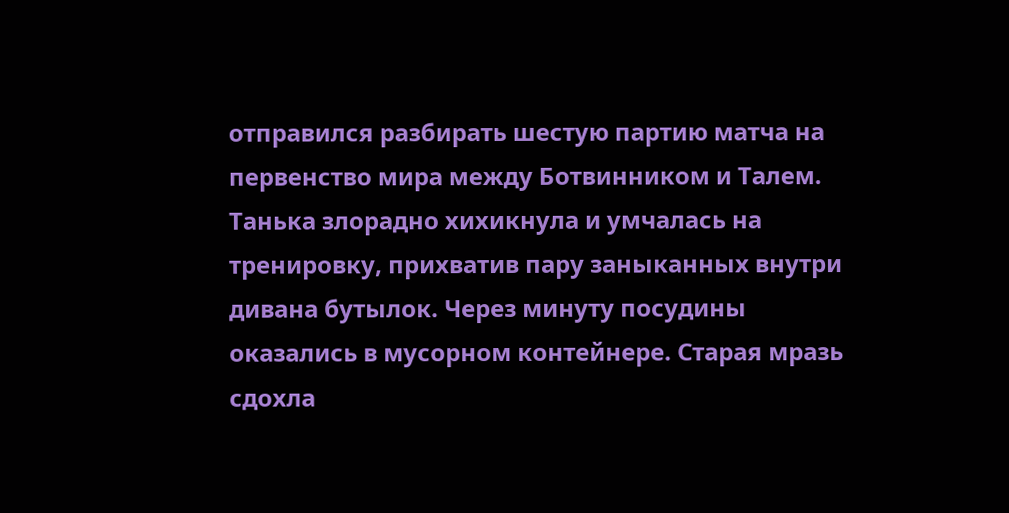отправился разбирать шестую партию матча на первенство мира между Ботвинником и Талем.
Танька злорадно хихикнула и умчалась на тренировку, прихватив пару заныканных внутри дивана бутылок. Через минуту посудины оказались в мусорном контейнере. Старая мразь сдохла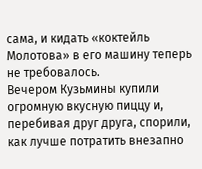сама, и кидать «коктейль Молотова» в его машину теперь не требовалось.
Вечером Кузьмины купили огромную вкусную пиццу и, перебивая друг друга, спорили, как лучше потратить внезапно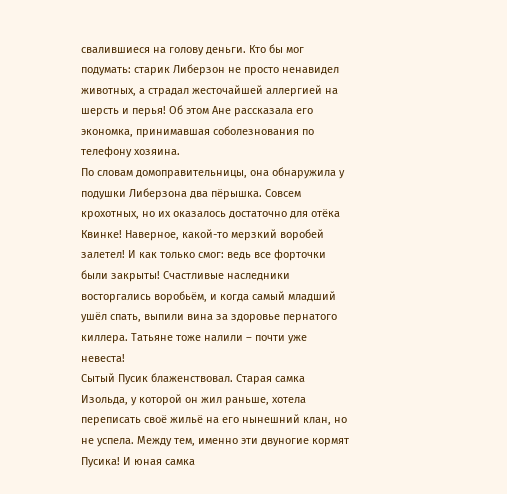свалившиеся на голову деньги. Кто бы мог подумать: старик Либерзон не просто ненавидел животных, а страдал жесточайшей аллергией на шерсть и перья! Об этом Ане рассказала его экономка, принимавшая соболезнования по телефону хозяина.
По словам домоправительницы, она обнаружила у подушки Либерзона два пёрышка. Совсем крохотных, но их оказалось достаточно для отёка Квинке! Наверное, какой-то мерзкий воробей залетел! И как только смог: ведь все форточки были закрыты! Счастливые наследники восторгались воробьём, и когда самый младший ушёл спать, выпили вина за здоровье пернатого киллера. Татьяне тоже налили – почти уже невеста!
Сытый Пусик блаженствовал. Старая самка Изольда, у которой он жил раньше, хотела переписать своё жильё на его нынешний клан, но не успела. Между тем, именно эти двуногие кормят Пусика! И юная самка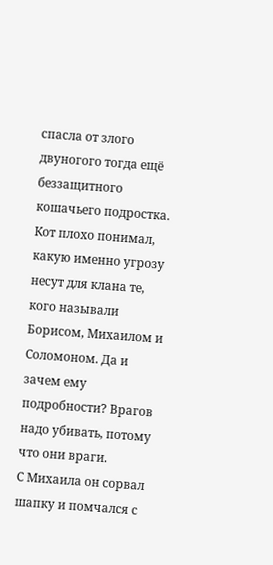спасла от злого двуногого тогда ещё беззащитного кошачьего подростка.
Кот плохо понимал, какую именно угрозу несут для клана те, кого называли Борисом, Михаилом и Соломоном. Да и зачем ему подробности? Врагов надо убивать, потому что они враги.
С Михаила он сорвал шапку и помчался с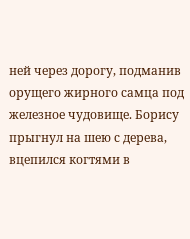ней через дорогу, подманив орущего жирного самца под железное чудовище. Борису прыгнул на шею с дерева, вцепился когтями в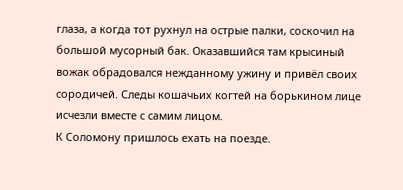глаза, а когда тот рухнул на острые палки, соскочил на большой мусорный бак. Оказавшийся там крысиный вожак обрадовался нежданному ужину и привёл своих сородичей. Следы кошачьих когтей на борькином лице исчезли вместе с самим лицом.
К Соломону пришлось ехать на поезде.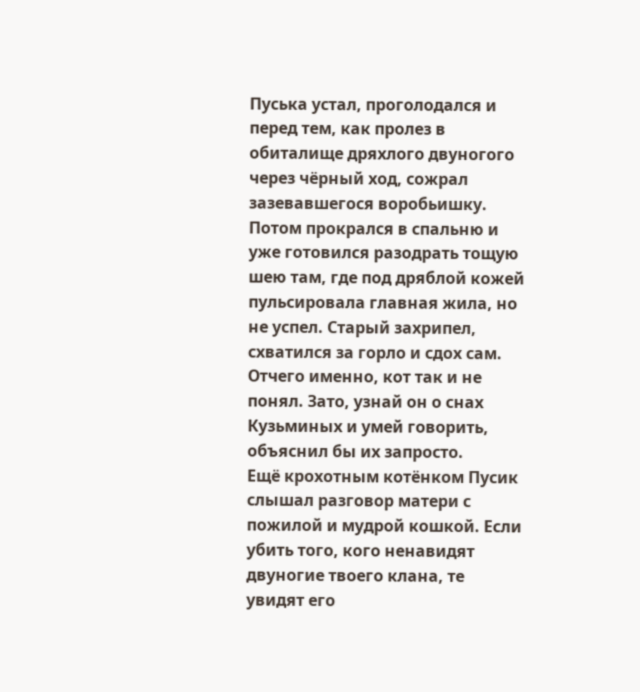Пуська устал, проголодался и перед тем, как пролез в обиталище дряхлого двуногого через чёрный ход, сожрал зазевавшегося воробьишку. Потом прокрался в спальню и уже готовился разодрать тощую шею там, где под дряблой кожей пульсировала главная жила, но не успел. Старый захрипел, схватился за горло и сдох сам. Отчего именно, кот так и не понял. Зато, узнай он о снах Кузьминых и умей говорить, объяснил бы их запросто.
Ещё крохотным котёнком Пусик слышал разговор матери с пожилой и мудрой кошкой. Если убить того, кого ненавидят двуногие твоего клана, те увидят его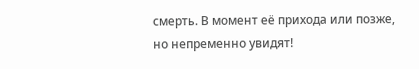смерть. В момент её прихода или позже, но непременно увидят!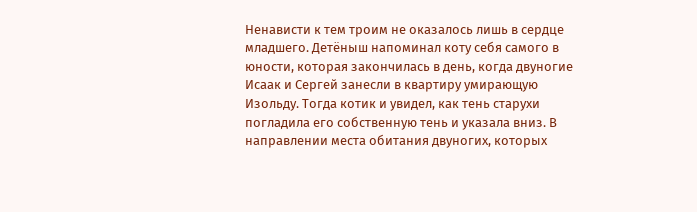Ненависти к тем троим не оказалось лишь в сердце младшего. Детёныш напоминал коту себя самого в юности, которая закончилась в день, когда двуногие Исаак и Сергей занесли в квартиру умирающую Изольду. Тогда котик и увидел, как тень старухи погладила его собственную тень и указала вниз. В направлении места обитания двуногих, которых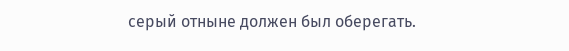серый отныне должен был оберегать.